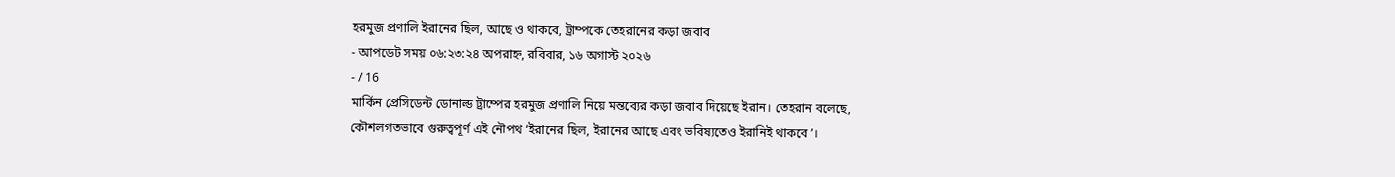হরমুজ প্রণালি ইরানের ছিল, আছে ও থাকবে, ট্রাম্পকে তেহরানের কড়া জবাব
- আপডেট সময় ০৬:২৩:২৪ অপরাহ্ন, রবিবার, ১৬ অগাস্ট ২০২৬
- / 16
মার্কিন প্রেসিডেন্ট ডোনাল্ড ট্রাম্পের হরমুজ প্রণালি নিয়ে মন্তব্যের কড়া জবাব দিয়েছে ইরান। তেহরান বলেছে, কৌশলগতভাবে গুরুত্বপূর্ণ এই নৌপথ ‘ইরানের ছিল, ইরানের আছে এবং ভবিষ্যতেও ইরানিই থাকবে’।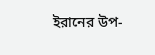ইরানের উপ-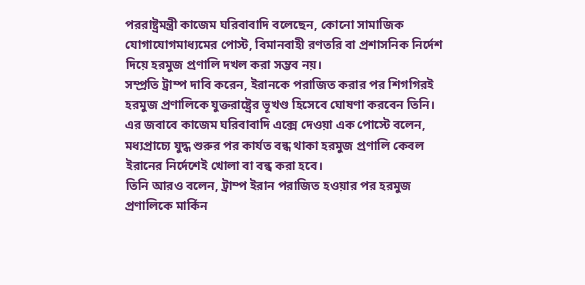পররাষ্ট্রমন্ত্রী কাজেম ঘরিবাবাদি বলেছেন, কোনো সামাজিক যোগাযোগমাধ্যমের পোস্ট, বিমানবাহী রণতরি বা প্রশাসনিক নির্দেশ দিয়ে হরমুজ প্রণালি দখল করা সম্ভব নয়।
সম্প্রতি ট্রাম্প দাবি করেন, ইরানকে পরাজিত করার পর শিগগিরই হরমুজ প্রণালিকে যুক্তরাষ্ট্রের ভূখণ্ড হিসেবে ঘোষণা করবেন তিনি। এর জবাবে কাজেম ঘরিবাবাদি এক্সে দেওয়া এক পোস্টে বলেন, মধ্যপ্রাচ্যে যুদ্ধ শুরুর পর কার্যত বন্ধ থাকা হরমুজ প্রণালি কেবল ইরানের নির্দেশেই খোলা বা বন্ধ করা হবে।
তিনি আরও বলেন, ট্রাম্প ইরান পরাজিত হওয়ার পর হরমুজ প্রণালিকে মার্কিন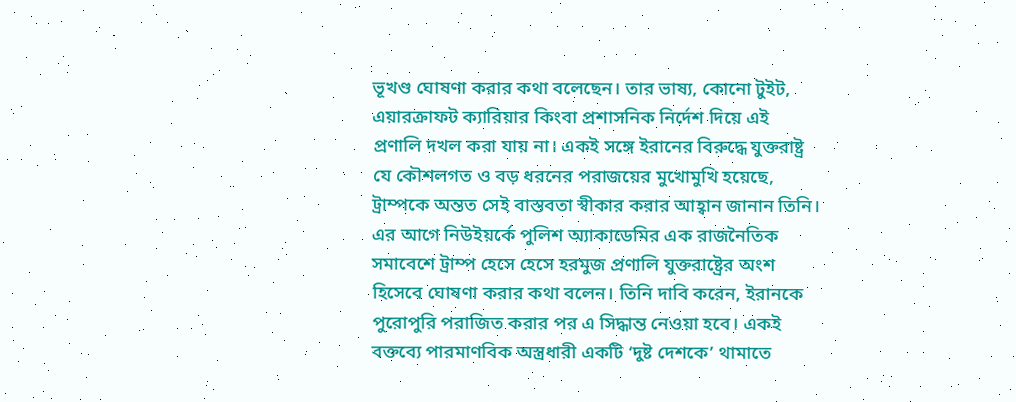ভূখণ্ড ঘোষণা করার কথা বলেছেন। তার ভাষ্য, কোনো টুইট, এয়ারক্রাফট ক্যারিয়ার কিংবা প্রশাসনিক নির্দেশ দিয়ে এই প্রণালি দখল করা যায় না। একই সঙ্গে ইরানের বিরুদ্ধে যুক্তরাষ্ট্র যে কৌশলগত ও বড় ধরনের পরাজয়ের মুখোমুখি হয়েছে, ট্রাম্পকে অন্তত সেই বাস্তবতা স্বীকার করার আহ্বান জানান তিনি।
এর আগে নিউইয়র্কে পুলিশ অ্যাকাডেমির এক রাজনৈতিক সমাবেশে ট্রাম্প হেসে হেসে হরমুজ প্রণালি যুক্তরাষ্ট্রের অংশ হিসেবে ঘোষণা করার কথা বলেন। তিনি দাবি করেন, ইরানকে পুরোপুরি পরাজিত করার পর এ সিদ্ধান্ত নেওয়া হবে। একই বক্তব্যে পারমাণবিক অস্ত্রধারী একটি ‘দুষ্ট দেশকে’ থামাতে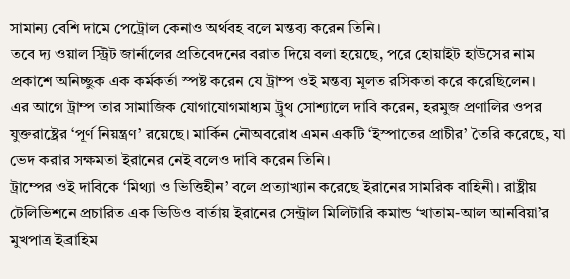সামান্য বেশি দামে পেট্রোল কেনাও অর্থবহ বলে মন্তব্য করেন তিনি।
তবে দ্য ওয়াল স্ট্রিট জার্নালের প্রতিবেদনের বরাত দিয়ে বলা হয়েছে, পরে হোয়াইট হাউসের নাম প্রকাশে অনিচ্ছুক এক কর্মকর্তা স্পষ্ট করেন যে ট্রাম্প ওই মন্তব্য মূলত রসিকতা করে করেছিলেন।
এর আগে ট্রাম্প তার সামাজিক যোগাযোগমাধ্যম ট্রুথ সোশ্যালে দাবি করেন, হরমুজ প্রণালির ওপর যুক্তরাষ্ট্রের ‘পূর্ণ নিয়ন্ত্রণ’ রয়েছে। মার্কিন নৌঅবরোধ এমন একটি ‘ইস্পাতের প্রাচীর’ তৈরি করেছে, যা ভেদ করার সক্ষমতা ইরানের নেই বলেও দাবি করেন তিনি।
ট্রাম্পের ওই দাবিকে ‘মিথ্যা ও ভিত্তিহীন’ বলে প্রত্যাখ্যান করেছে ইরানের সামরিক বাহিনী। রাষ্ট্রীয় টেলিভিশনে প্রচারিত এক ভিডিও বার্তায় ইরানের সেন্ট্রাল মিলিটারি কমান্ড ‘খাতাম-আল আনবিয়া’র মুখপাত্র ইব্রাহিম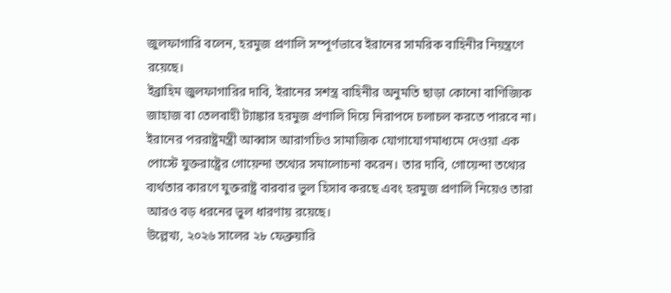জুলফাগারি বলেন, হরমুজ প্রণালি সম্পূর্ণভাবে ইরানের সামরিক বাহিনীর নিয়ন্ত্রণে রয়েছে।
ইব্রাহিম জুলফাগারির দাবি, ইরানের সশস্ত্র বাহিনীর অনুমতি ছাড়া কোনো বাণিজ্যিক জাহাজ বা তেলবাহী ট্যাঙ্কার হরমুজ প্রণালি দিয়ে নিরাপদে চলাচল করতে পারবে না।
ইরানের পররাষ্ট্রমন্ত্রী আব্বাস আরাগচিও সামাজিক যোগাযোগমাধ্যমে দেওয়া এক পোস্টে যুক্তরাষ্ট্রের গোয়েন্দা তথ্যের সমালোচনা করেন। তার দাবি, গোয়েন্দা তথ্যের ব্যর্থতার কারণে যুক্তরাষ্ট্র বারবার ভুল হিসাব করছে এবং হরমুজ প্রণালি নিয়েও তারা আরও বড় ধরনের ভুল ধারণায় রয়েছে।
উল্লেখ্য, ২০২৬ সালের ২৮ ফেব্রুয়ারি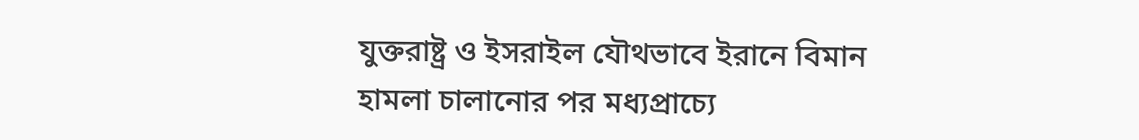যুক্তরাষ্ট্র ও ইসরাইল যৌথভাবে ইরানে বিমান হামলা চালানোর পর মধ্যপ্রাচ্যে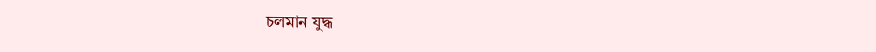চলমান যুদ্ধ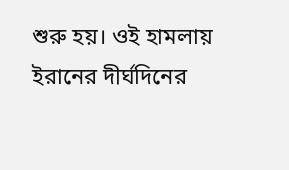শুরু হয়। ওই হামলায় ইরানের দীর্ঘদিনের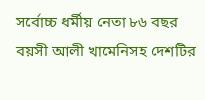সর্বোচ্চ ধর্মীয় নেতা ৮৬ বছর বয়সী আলী খামেনিসহ দেশটির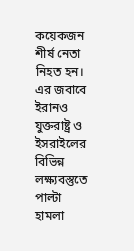কয়েকজন শীর্ষ নেতা নিহত হন। এর জবাবে ইরানও যুক্তরাষ্ট্র ও ইসরাইলের বিভিন্ন লক্ষ্যবস্তুতে পাল্টা হামলা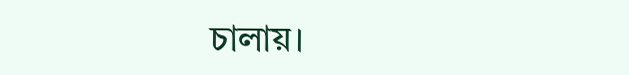চালায়।